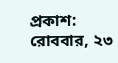প্রকাশ: রোববার, ২৩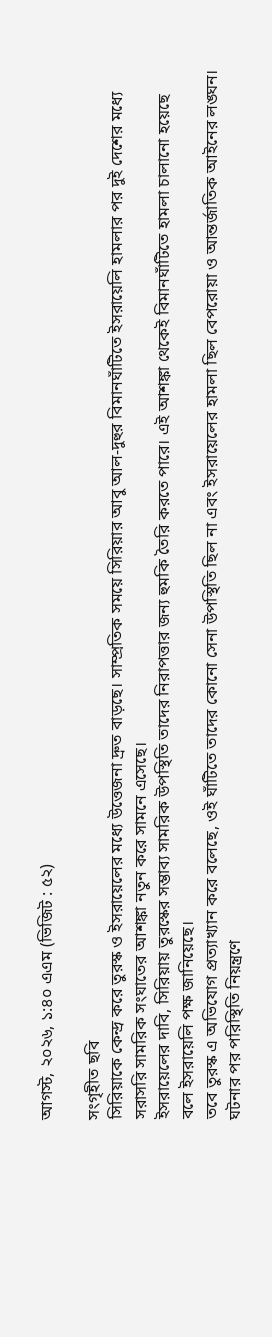আগস্ট, ২০২৬, ১:৪০ এএম (ভিজিট : ৫২)

সংগৃহীত ছবি
সিরিয়াকে কেন্দ্র করে তুরস্ক ও ইসরায়েলের মধ্যে উত্তেজনা দ্রুত বাড়ছে। সাম্প্রতিক সময়ে সিরিয়ার আবু আল-দুহুর বিমানঘাঁটিতে ইসরায়েলি হামলার পর দুই দেশের মধ্যে সরাসরি সামরিক সংঘাতের আশঙ্কা নতুন করে সামনে এসেছে।
ইসরায়েলের দাবি, সিরিয়ায় তুরস্কের সম্ভাব্য সামরিক উপস্থিতি তাদের নিরাপত্তার জন্য হুমকি তৈরি করতে পারে। এই আশঙ্কা থেকেই বিমানঘাঁটিতে হামলা চালানো হয়েছে বলে ইসরায়েলি পক্ষ জানিয়েছে।
তবে তুরস্ক এ অভিযোগ প্রত্যাখ্যান করে বলেছে, ওই ঘাঁটিতে তাদের কোনো সেনা উপস্থিতি ছিল না এবং ইসরায়েলের হামলা ছিল বেপরোয়া ও আন্তর্জাতিক আইনের লঙ্ঘন।
ঘটনার পর পরিস্থিতি নিয়ন্ত্রণে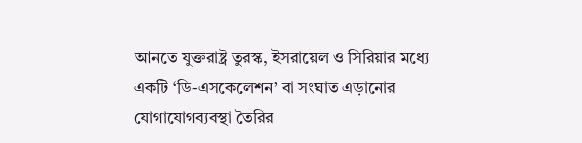আনতে যুক্তরাষ্ট্র তুরস্ক, ইসরায়েল ও সিরিয়ার মধ্যে একটি ‘ডি-এসকেলেশন’ বা সংঘাত এড়ানোর যোগাযোগব্যবস্থা তৈরির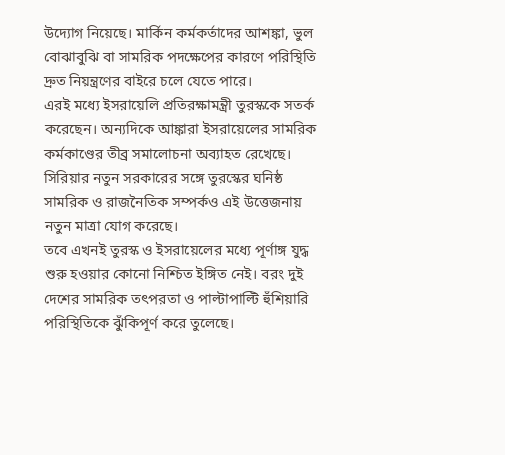উদ্যোগ নিয়েছে। মার্কিন কর্মকর্তাদের আশঙ্কা, ভুল বোঝাবুঝি বা সামরিক পদক্ষেপের কারণে পরিস্থিতি দ্রুত নিয়ন্ত্রণের বাইরে চলে যেতে পারে।
এরই মধ্যে ইসরায়েলি প্রতিরক্ষামন্ত্রী তুরস্ককে সতর্ক করেছেন। অন্যদিকে আঙ্কারা ইসরায়েলের সামরিক কর্মকাণ্ডের তীব্র সমালোচনা অব্যাহত রেখেছে। সিরিয়ার নতুন সরকারের সঙ্গে তুরস্কের ঘনিষ্ঠ সামরিক ও রাজনৈতিক সম্পর্কও এই উত্তেজনায় নতুন মাত্রা যোগ করেছে।
তবে এখনই তুরস্ক ও ইসরায়েলের মধ্যে পূর্ণাঙ্গ যুদ্ধ শুরু হওয়ার কোনো নিশ্চিত ইঙ্গিত নেই। বরং দুই দেশের সামরিক তৎপরতা ও পাল্টাপাল্টি হুঁশিয়ারি পরিস্থিতিকে ঝুঁকিপূর্ণ করে তুলেছে।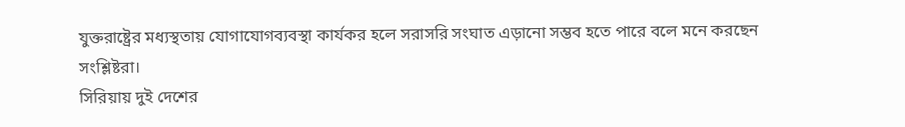যুক্তরাষ্ট্রের মধ্যস্থতায় যোগাযোগব্যবস্থা কার্যকর হলে সরাসরি সংঘাত এড়ানো সম্ভব হতে পারে বলে মনে করছেন সংশ্লিষ্টরা।
সিরিয়ায় দুই দেশের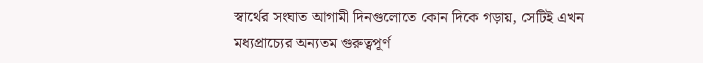স্বার্থের সংঘাত আগামী দিনগুলোতে কোন দিকে গড়ায়, সেটিই এখন মধ্যপ্রাচ্যের অন্যতম গুরুত্বপূর্ণ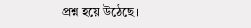প্রশ্ন হয়ে উঠেছে।